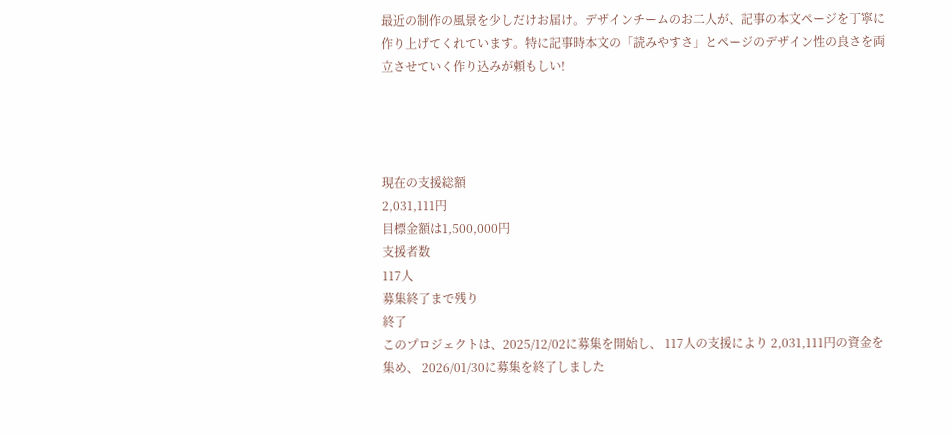最近の制作の風景を少しだけお届け。デザインチームのお二人が、記事の本文ページを丁寧に作り上げてくれています。特に記事時本文の「読みやすさ」とページのデザイン性の良さを両立させていく作り込みが頼もしい!




現在の支援総額
2,031,111円
目標金額は1,500,000円
支援者数
117人
募集終了まで残り
終了
このプロジェクトは、2025/12/02に募集を開始し、 117人の支援により 2,031,111円の資金を集め、 2026/01/30に募集を終了しました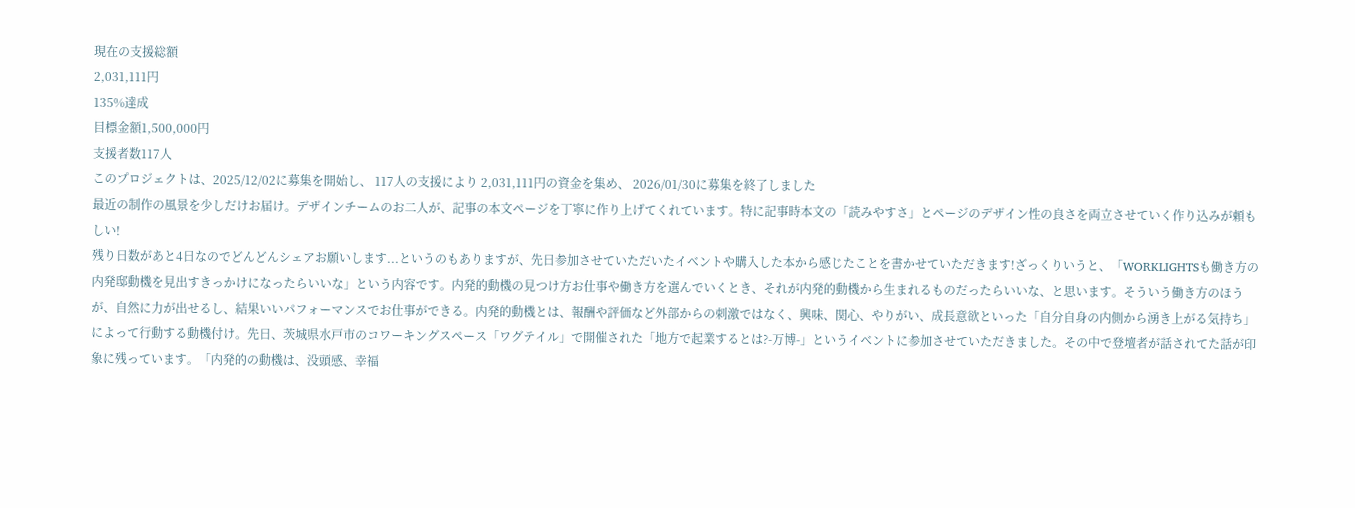現在の支援総額
2,031,111円
135%達成
目標金額1,500,000円
支援者数117人
このプロジェクトは、2025/12/02に募集を開始し、 117人の支援により 2,031,111円の資金を集め、 2026/01/30に募集を終了しました
最近の制作の風景を少しだけお届け。デザインチームのお二人が、記事の本文ページを丁寧に作り上げてくれています。特に記事時本文の「読みやすさ」とページのデザイン性の良さを両立させていく作り込みが頼もしい!
残り日数があと4日なのでどんどんシェアお願いします...というのもありますが、先日参加させていただいたイベントや購入した本から感じたことを書かせていただきます!ざっくりいうと、「WORKLIGHTSも働き方の内発邸動機を見出すきっかけになったらいいな」という内容です。内発的動機の見つけ方お仕事や働き方を選んでいくとき、それが内発的動機から生まれるものだったらいいな、と思います。そういう働き方のほうが、自然に力が出せるし、結果いいパフォーマンスでお仕事ができる。内発的動機とは、報酬や評価など外部からの刺激ではなく、興味、関心、やりがい、成長意欲といった「自分自身の内側から湧き上がる気持ち」によって行動する動機付け。先日、茨城県水戸市のコワーキングスペース「ワグテイル」で開催された「地方で起業するとは?-万博-」というイベントに参加させていただきました。その中で登壇者が話されてた話が印象に残っています。「内発的の動機は、没頭感、幸福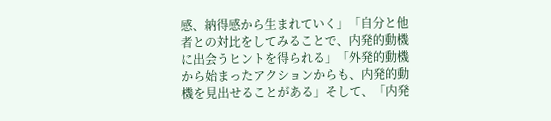感、納得感から生まれていく」「自分と他者との対比をしてみることで、内発的動機に出会うヒントを得られる」「外発的動機から始まったアクションからも、内発的動機を見出せることがある」そして、「内発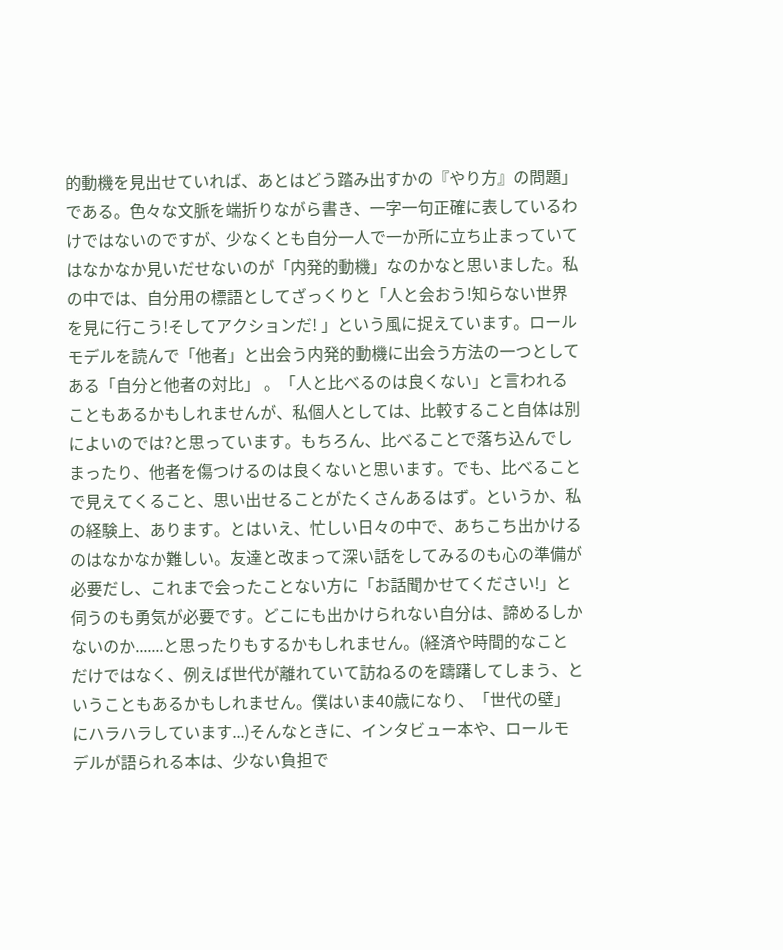的動機を見出せていれば、あとはどう踏み出すかの『やり方』の問題」である。色々な文脈を端折りながら書き、一字一句正確に表しているわけではないのですが、少なくとも自分一人で一か所に立ち止まっていてはなかなか見いだせないのが「内発的動機」なのかなと思いました。私の中では、自分用の標語としてざっくりと「人と会おう!知らない世界を見に行こう!そしてアクションだ! 」という風に捉えています。ロールモデルを読んで「他者」と出会う内発的動機に出会う方法の一つとしてある「自分と他者の対比」 。「人と比べるのは良くない」と言われることもあるかもしれませんが、私個人としては、比較すること自体は別によいのでは?と思っています。もちろん、比べることで落ち込んでしまったり、他者を傷つけるのは良くないと思います。でも、比べることで見えてくること、思い出せることがたくさんあるはず。というか、私の経験上、あります。とはいえ、忙しい日々の中で、あちこち出かけるのはなかなか難しい。友達と改まって深い話をしてみるのも心の準備が必要だし、これまで会ったことない方に「お話聞かせてください!」と伺うのも勇気が必要です。どこにも出かけられない自分は、諦めるしかないのか.......と思ったりもするかもしれません。(経済や時間的なことだけではなく、例えば世代が離れていて訪ねるのを躊躇してしまう、ということもあるかもしれません。僕はいま40歳になり、「世代の壁」にハラハラしています...)そんなときに、インタビュー本や、ロールモデルが語られる本は、少ない負担で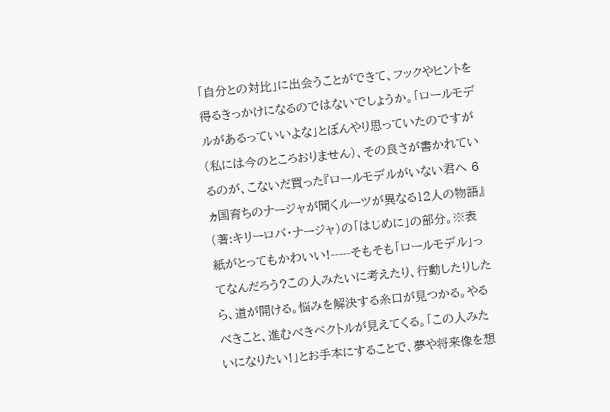「自分との対比」に出会うことができて、フックやヒントを得るきっかけになるのではないでしょうか。「ロールモデルがあるっていいよな」とぼんやり思っていたのですが(私には今のところおりません)、その良さが書かれているのが、こないだ買った『ロールモデルがいない君へ 6ヵ国育ちのナージャが聞くルーツが異なる12人の物語』(著:キリーロバ・ナージャ)の「はじめに」の部分。※表紙がとってもかわいい!-----そもそも「ロールモデル」ってなんだろう?この人みたいに考えたり、行動したりしたら、道が開ける。悩みを解決する糸口が見つかる。やるべきこと、進むべきベクトルが見えてくる。「この人みたいになりたい!」とお手本にすることで、夢や将来像を想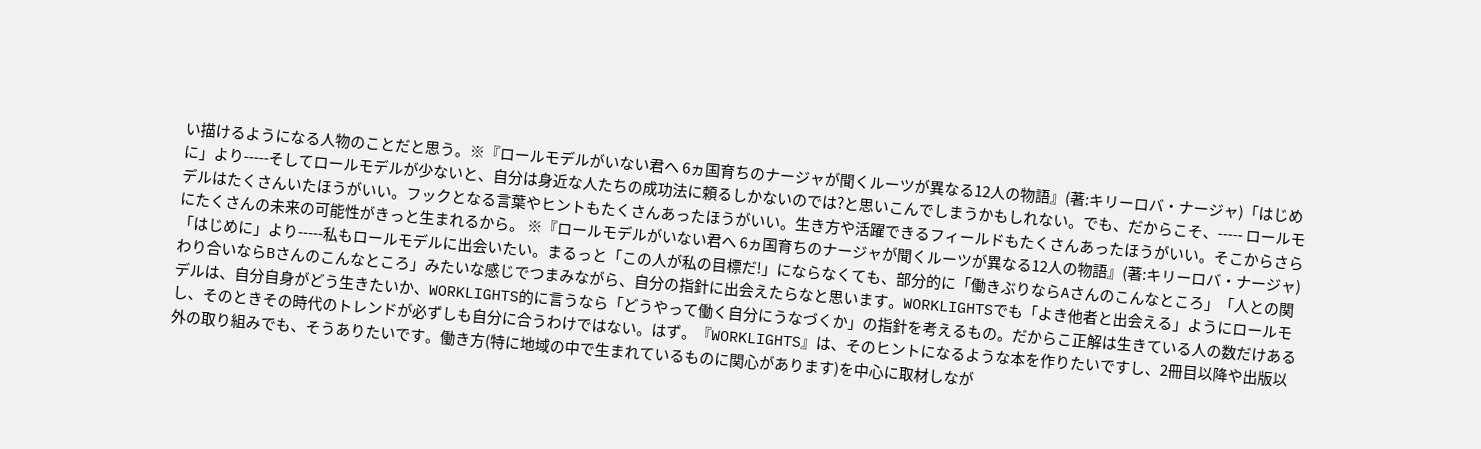い描けるようになる人物のことだと思う。※『ロールモデルがいない君へ 6ヵ国育ちのナージャが聞くルーツが異なる12人の物語』(著:キリーロバ・ナージャ)「はじめに」より-----そしてロールモデルが少ないと、自分は身近な人たちの成功法に頼るしかないのでは?と思いこんでしまうかもしれない。でも、だからこそ、----- ロールモデルはたくさんいたほうがいい。フックとなる言葉やヒントもたくさんあったほうがいい。生き方や活躍できるフィールドもたくさんあったほうがいい。そこからさらにたくさんの未来の可能性がきっと生まれるから。 ※『ロールモデルがいない君へ 6ヵ国育ちのナージャが聞くルーツが異なる12人の物語』(著:キリーロバ・ナージャ)「はじめに」より-----私もロールモデルに出会いたい。まるっと「この人が私の目標だ!」にならなくても、部分的に「働きぶりならAさんのこんなところ」「人との関わり合いならBさんのこんなところ」みたいな感じでつまみながら、自分の指針に出会えたらなと思います。WORKLIGHTSでも「よき他者と出会える」ようにロールモデルは、自分自身がどう生きたいか、WORKLIGHTS的に言うなら「どうやって働く自分にうなづくか」の指針を考えるもの。だからこ正解は生きている人の数だけあるし、そのときその時代のトレンドが必ずしも自分に合うわけではない。はず。『WORKLIGHTS』は、そのヒントになるような本を作りたいですし、2冊目以降や出版以外の取り組みでも、そうありたいです。働き方(特に地域の中で生まれているものに関心があります)を中心に取材しなが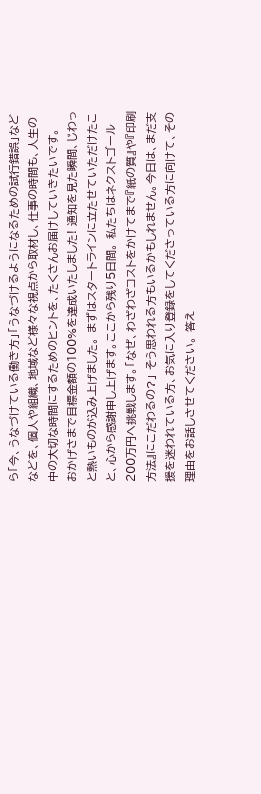ら「今、うなづけている働き方」「うなづけるようになるための試行錯誤」などなどを、個人や組織、地域など様々な視点から取材し、仕事の時間も、人生の中の大切な時間にするためのヒントを、たくさんお届けしていきたいです。
おかげさまで目標金額の100%を達成いたしました! 通知を見た瞬間、じわっと熱いものが込み上げました。 まずはスタートラインに立たせていただけたこと、心から感謝申し上げます。ここから残り5日間。 私たちはネクストゴール200万円へ挑戦します。「なぜ、わざわざコストをかけてまで『紙の質』や『印刷方法』にこだわるの?」 そう思われる方もいるかもしれません。今日は、まだ支援を迷われている方、お気に入り登録をしてくださっている方に向けて、その理由をお話しさせてください。 答え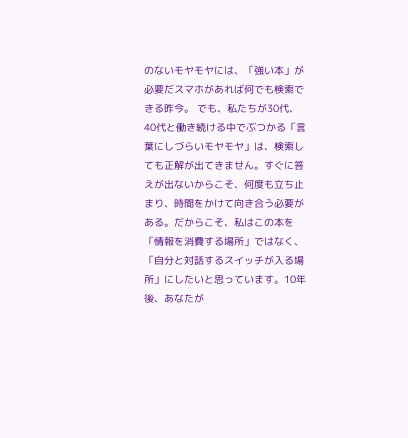のないモヤモヤには、「強い本」が必要だスマホがあれば何でも検索できる昨今。 でも、私たちが30代、40代と働き続ける中でぶつかる「言葉にしづらいモヤモヤ」は、検索しても正解が出てきません。すぐに答えが出ないからこそ、何度も立ち止まり、時間をかけて向き合う必要がある。だからこそ、私はこの本を「情報を消費する場所」ではなく、「自分と対話するスイッチが入る場所」にしたいと思っています。10年後、あなたが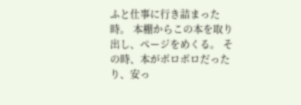ふと仕事に行き詰まった時。 本棚からこの本を取り出し、ページをめくる。 その時、本がボロボロだったり、安っ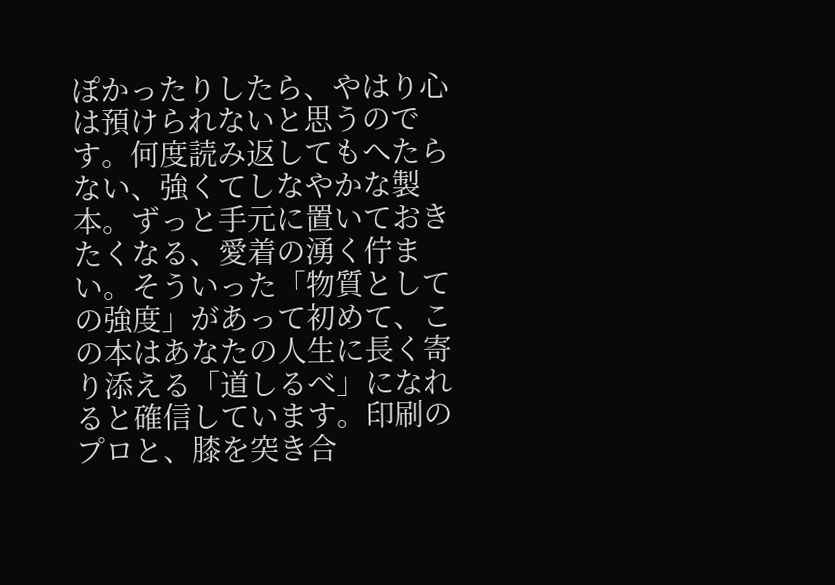ぽかったりしたら、やはり心は預けられないと思うのです。何度読み返してもへたらない、強くてしなやかな製本。ずっと手元に置いておきたくなる、愛着の湧く佇まい。そういった「物質としての強度」があって初めて、この本はあなたの人生に長く寄り添える「道しるべ」になれると確信しています。印刷のプロと、膝を突き合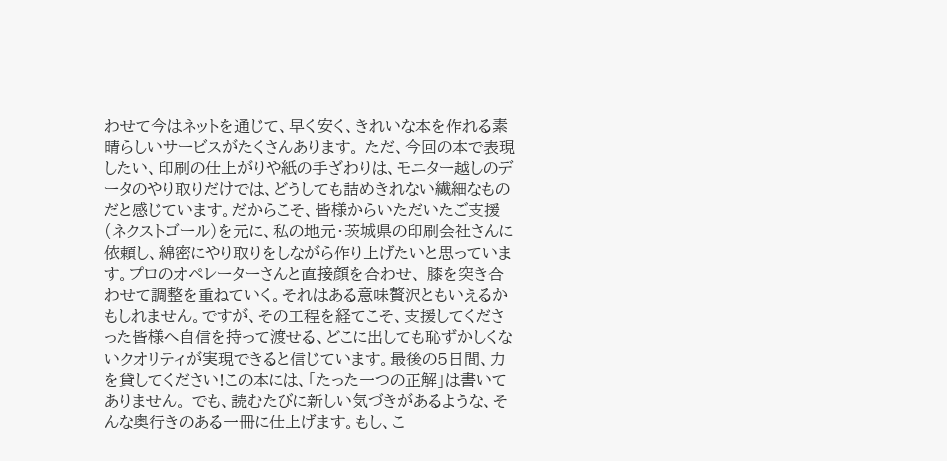わせて今はネットを通じて、早く安く、きれいな本を作れる素晴らしいサービスがたくさんあります。 ただ、今回の本で表現したい、印刷の仕上がりや紙の手ざわりは、モニター越しのデータのやり取りだけでは、どうしても詰めきれない繊細なものだと感じています。だからこそ、皆様からいただいたご支援(ネクストゴール)を元に、私の地元・茨城県の印刷会社さんに依頼し、綿密にやり取りをしながら作り上げたいと思っています。プロのオペレーターさんと直接顔を合わせ、 膝を突き合わせて調整を重ねていく。それはある意味贅沢ともいえるかもしれません。ですが、その工程を経てこそ、支援してくださった皆様へ自信を持って渡せる、どこに出しても恥ずかしくないクオリティが実現できると信じています。最後の5日間、力を貸してください!この本には、「たった一つの正解」は書いてありません。 でも、読むたびに新しい気づきがあるような、そんな奥行きのある一冊に仕上げます。もし、こ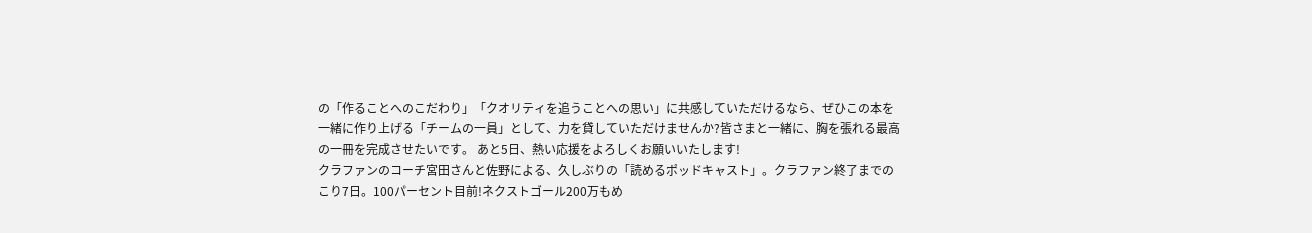の「作ることへのこだわり」「クオリティを追うことへの思い」に共感していただけるなら、ぜひこの本を一緒に作り上げる「チームの一員」として、力を貸していただけませんか?皆さまと一緒に、胸を張れる最高の一冊を完成させたいです。 あと5日、熱い応援をよろしくお願いいたします!
クラファンのコーチ宮田さんと佐野による、久しぶりの「読めるポッドキャスト」。クラファン終了までのこり7日。100パーセント目前!ネクストゴール200万もめ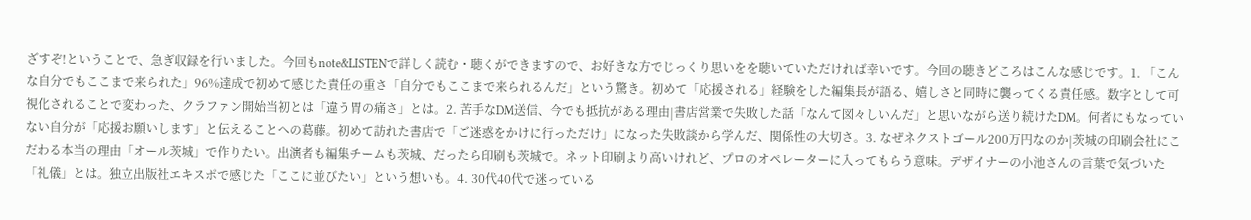ざすぞ!ということで、急ぎ収録を行いました。今回もnote&LISTENで詳しく読む・聴くができますので、お好きな方でじっくり思いをを聴いていただければ幸いです。今回の聴きどころはこんな感じです。1. 「こんな自分でもここまで来られた」96%達成で初めて感じた責任の重さ「自分でもここまで来られるんだ」という驚き。初めて「応援される」経験をした編集長が語る、嬉しさと同時に襲ってくる責任感。数字として可視化されることで変わった、クラファン開始当初とは「違う胃の痛さ」とは。2. 苦手なDM送信、今でも抵抗がある理由|書店営業で失敗した話「なんて図々しいんだ」と思いながら送り続けたDM。何者にもなっていない自分が「応援お願いします」と伝えることへの葛藤。初めて訪れた書店で「ご迷惑をかけに行っただけ」になった失敗談から学んだ、関係性の大切さ。3. なぜネクストゴール200万円なのか|茨城の印刷会社にこだわる本当の理由「オール茨城」で作りたい。出演者も編集チームも茨城、だったら印刷も茨城で。ネット印刷より高いけれど、プロのオペレーターに入ってもらう意味。デザイナーの小池さんの言葉で気づいた「礼儀」とは。独立出版社エキスポで感じた「ここに並びたい」という想いも。4. 30代40代で迷っている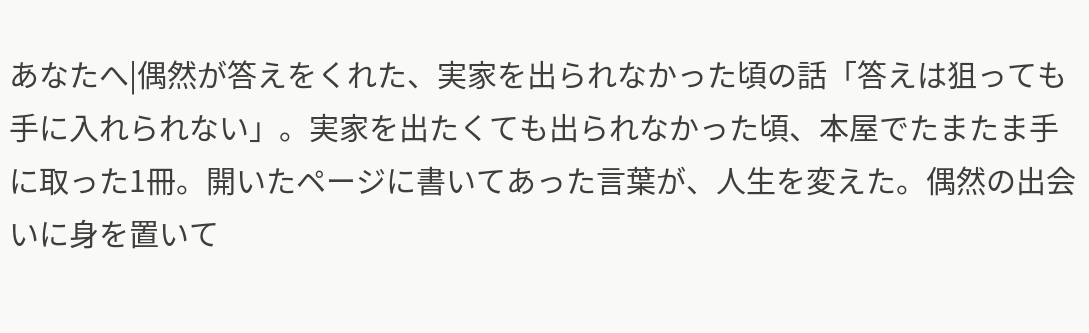あなたへ|偶然が答えをくれた、実家を出られなかった頃の話「答えは狙っても手に入れられない」。実家を出たくても出られなかった頃、本屋でたまたま手に取った1冊。開いたページに書いてあった言葉が、人生を変えた。偶然の出会いに身を置いて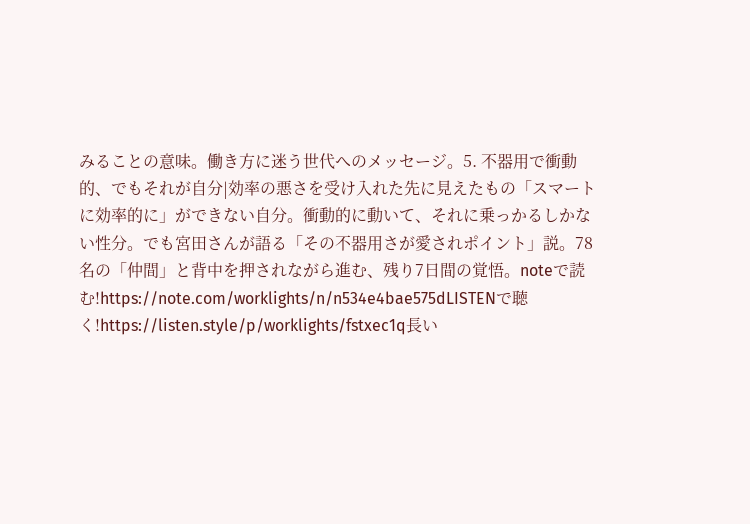みることの意味。働き方に迷う世代へのメッセージ。5. 不器用で衝動的、でもそれが自分|効率の悪さを受け入れた先に見えたもの「スマートに効率的に」ができない自分。衝動的に動いて、それに乗っかるしかない性分。でも宮田さんが語る「その不器用さが愛されポイント」説。78名の「仲間」と背中を押されながら進む、残り7日間の覚悟。noteで読む!https://note.com/worklights/n/n534e4bae575dLISTENで聴く!https://listen.style/p/worklights/fstxec1q長い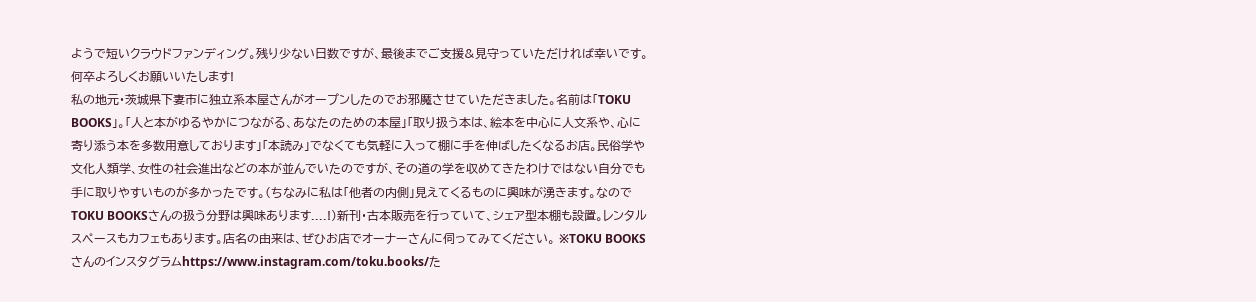ようで短いクラウドファンディング。残り少ない日数ですが、最後までご支援&見守っていただければ幸いです。何卒よろしくお願いいたします!
私の地元・茨城県下妻市に独立系本屋さんがオープンしたのでお邪魔させていただきました。名前は「TOKU BOOKS」。「人と本がゆるやかにつながる、あなたのための本屋」「取り扱う本は、絵本を中心に人文系や、心に寄り添う本を多数用意しております」「本読み」でなくても気軽に入って棚に手を伸ばしたくなるお店。民俗学や文化人類学、女性の社会進出などの本が並んでいたのですが、その道の学を収めてきたわけではない自分でも手に取りやすいものが多かったです。(ちなみに私は「他者の内側」見えてくるものに興味が湧きます。なのでTOKU BOOKSさんの扱う分野は興味あります....!)新刊・古本販売を行っていて、シェア型本棚も設置。レンタルスペースもカフェもあります。店名の由来は、ぜひお店でオーナーさんに伺ってみてください。 ※TOKU BOOKSさんのインスタグラムhttps://www.instagram.com/toku.books/た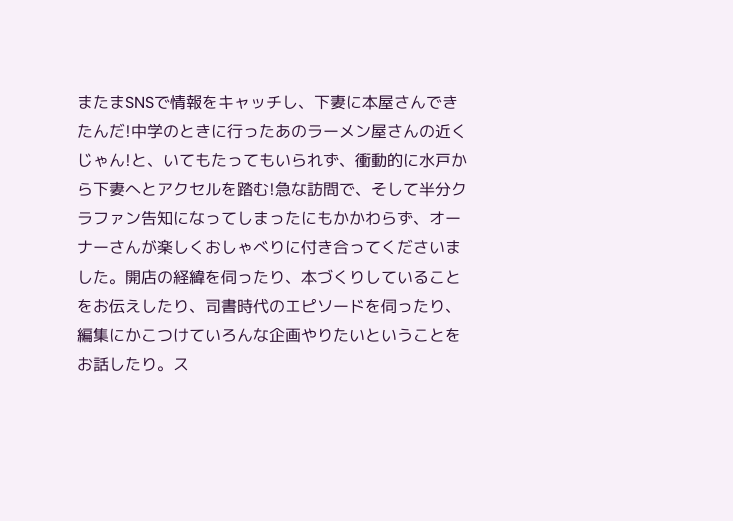またまSNSで情報をキャッチし、下妻に本屋さんできたんだ!中学のときに行ったあのラーメン屋さんの近くじゃん!と、いてもたってもいられず、衝動的に水戸から下妻へとアクセルを踏む!急な訪問で、そして半分クラファン告知になってしまったにもかかわらず、オーナーさんが楽しくおしゃべりに付き合ってくださいました。開店の経緯を伺ったり、本づくりしていることをお伝えしたり、司書時代のエピソードを伺ったり、編集にかこつけていろんな企画やりたいということをお話したり。ス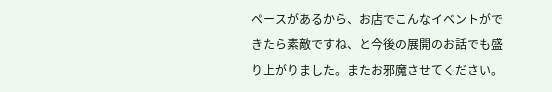ペースがあるから、お店でこんなイベントができたら素敵ですね、と今後の展開のお話でも盛り上がりました。またお邪魔させてください。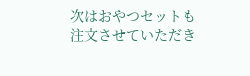次はおやつセットも注文させていただき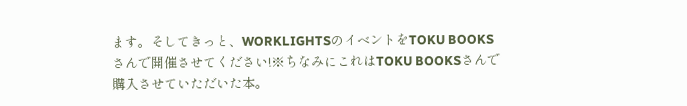ます。そしてきっと、WORKLIGHTSのイベントをTOKU BOOKSさんで開催させてください!※ちなみにこれはTOKU BOOKSさんで購入させていただいた本。